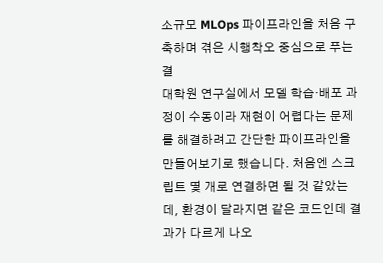소규모 MLOps 파이프라인을 처음 구축하며 겪은 시행착오 중심으로 푸는 결
대학원 연구실에서 모델 학습·배포 과정이 수동이라 재현이 어렵다는 문제를 해결하려고 간단한 파이프라인을 만들어보기로 했습니다. 처음엔 스크립트 몇 개로 연결하면 될 것 같았는데, 환경이 달라지면 같은 코드인데 결과가 다르게 나오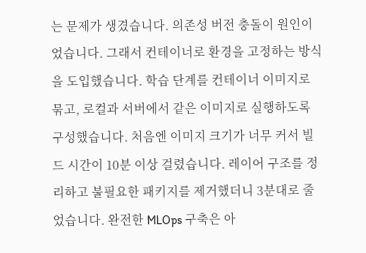는 문제가 생겼습니다. 의존성 버전 충돌이 원인이었습니다. 그래서 컨테이너로 환경을 고정하는 방식을 도입했습니다. 학습 단계를 컨테이너 이미지로 묶고, 로컬과 서버에서 같은 이미지로 실행하도록 구성했습니다. 처음엔 이미지 크기가 너무 커서 빌드 시간이 10분 이상 걸렸습니다. 레이어 구조를 정리하고 불필요한 패키지를 제거했더니 3분대로 줄었습니다. 완전한 MLOps 구축은 아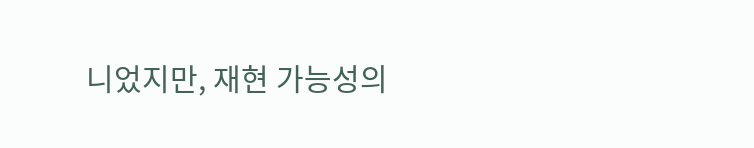니었지만, 재현 가능성의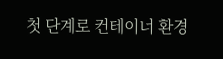첫 단계로 컨테이너 환경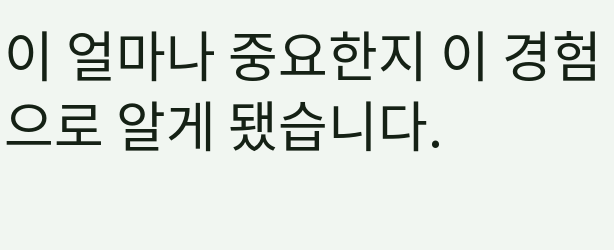이 얼마나 중요한지 이 경험으로 알게 됐습니다.